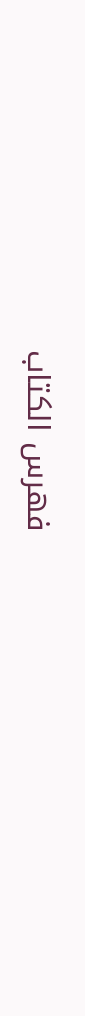فهرس الكتاب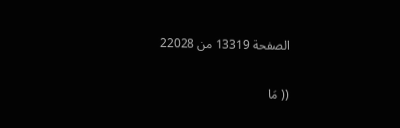الصفحة 13319 من 22028

(( مَا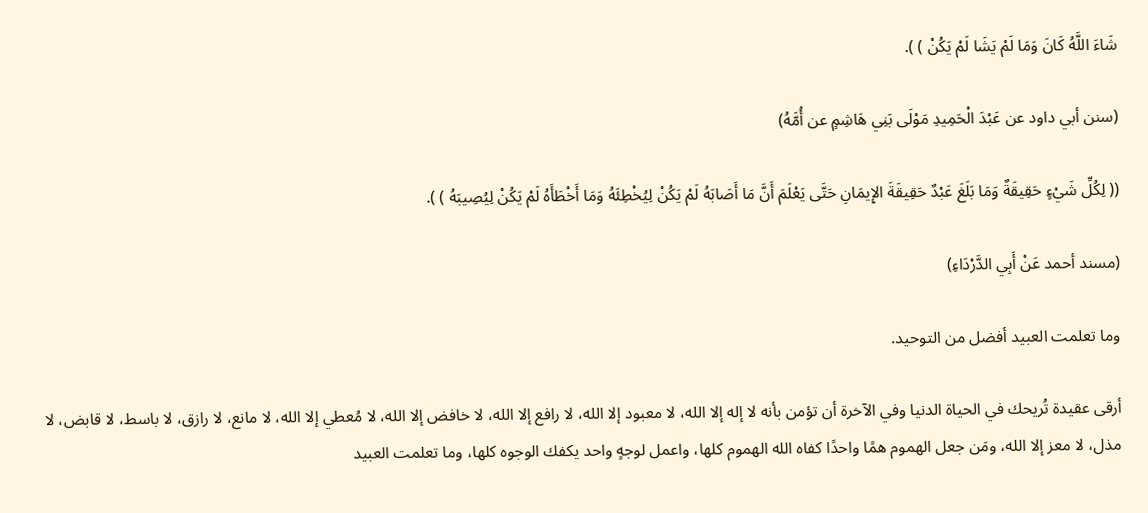شَاءَ اللَّهُ كَانَ وَمَا لَمْ يَشَا لَمْ يَكُنْ ) ).

(سنن أبي داود عن عَبْدَ الْحَمِيدِ مَوْلَى بَنِي هَاشِمٍ عن أُمَّهُ)

(( لِكُلِّ شَيْءٍ حَقِيقَةٌ وَمَا بَلَغَ عَبْدٌ حَقِيقَةَ الإِيمَانِ حَتَّى يَعْلَمَ أَنَّ مَا أَصَابَهُ لَمْ يَكُنْ لِيُخْطِئَهُ وَمَا أَخْطَأَهُ لَمْ يَكُنْ لِيُصِيبَهُ ) ).

(مسند أحمد عَنْ أَبِي الدَّرْدَاءِ)

وما تعلمت العبيد أفضل من التوحيد.

أرقى عقيدة تُريحك في الحياة الدنيا وفي الآخرة أن تؤمن بأنه لا إله إلا الله، لا معبود إلا الله، لا رافع إلا الله، لا خافض إلا الله، لا مُعطي إلا الله، لا مانع، لا رازق، لا باسط، لا قابض، لا مذل، لا معز إلا الله، ومَن جعل الهموم همًا واحدًا كفاه الله الهموم كلها، واعمل لوجهٍ واحد يكفك الوجوه كلها، وما تعلمت العبيد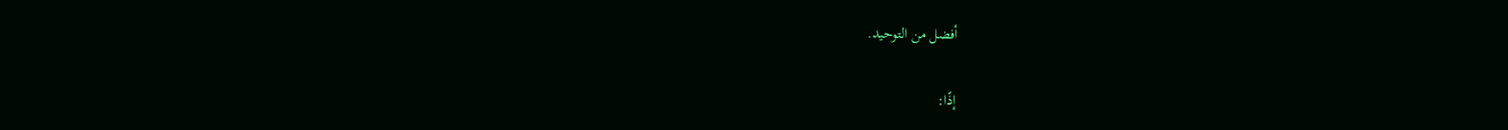أفضل من التوحيد.

إذًا: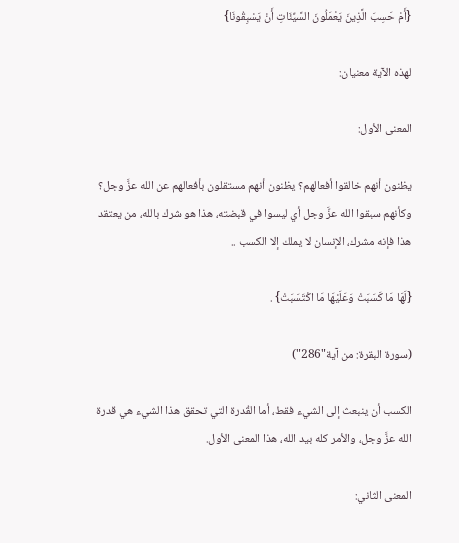{أَمْ حَسِبَ الَّذِينَ يَعْمَلُونَ السَّيِّئَاتِ أَنْ يَسْبِقُونَا}

لهذه الآية معنيان:

المعنى الأول:

يظنون أنهم خالقوا أفعالهم؟ يظنون أنهم مستقلون بأفعالهم عن الله عزَّ وجل؟ وكأنهم سبقوا الله عزَّ وجل أي ليسوا في قبضته، هذا هو شرك بالله، من يعتقد هذا فإنه مشرك، الإنسان لا يملك إلا الكسب ..

{لَهَا مَا كَسَبَتْ وَعَلَيْهَا مَا اكْتَسَبَتْ} .

(سورة البقرة: من آية"286")

الكسب أن ينبعث إلى الشيء فقط، أما القُدرة التي تحقق هذا الشيء هي قدرة الله عزَّ وجل، والأمر كله بيد الله، هذا المعنى الأول.

المعنى الثاني: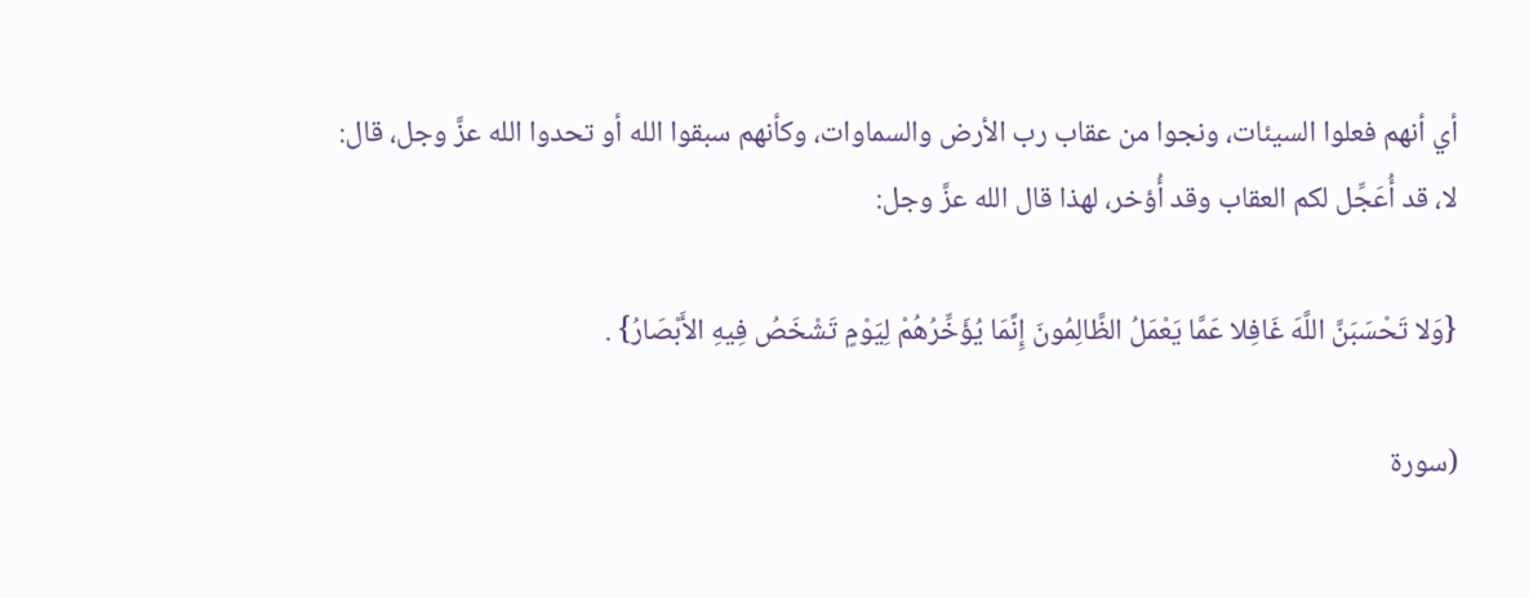أي أنهم فعلوا السيئات، ونجوا من عقاب رب الأرض والسماوات، وكأنهم سبقوا الله أو تحدوا الله عزَّ وجل، قال: لا، قد أُعَجِّل لكم العقاب وقد أُؤخر، لهذا قال الله عزَّ وجل:

{وَلا تَحْسَبَنَّ اللَّهَ غَافِلا عَمَّا يَعْمَلُ الظَّالِمُونَ إِنَّمَا يُؤَخِّرُهُمْ لِيَوْمٍ تَشْخَصُ فِيهِ الأَبْصَارُ} .

(سورة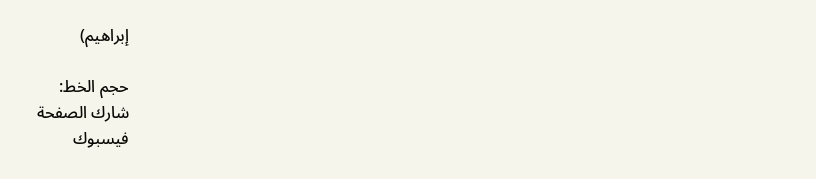إبراهيم)

حجم الخط:
شارك الصفحة
فيسبوك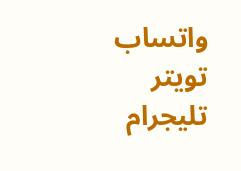واتساب تويتر تليجرام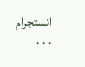انستجرام
. . .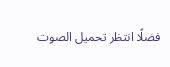فضلًا انتظر تحميل الصوت